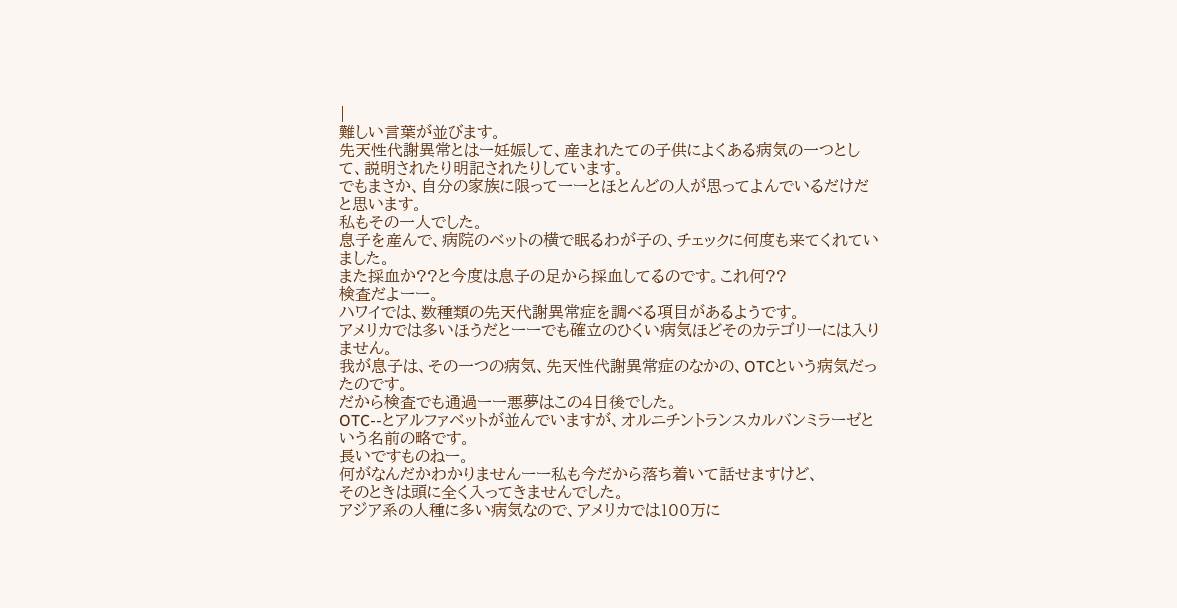|
難しい言葉が並びます。
先天性代謝異常とはー妊娠して、産まれたての子供によくある病気の一つとして、説明されたり明記されたりしています。
でもまさか、自分の家族に限ってーーとほとんどの人が思ってよんでいるだけだと思います。
私もその一人でした。
息子を産んで、病院のベットの横で眠るわが子の、チェックに何度も来てくれていました。
また採血か??と今度は息子の足から採血してるのです。これ何??
検査だよーー。
ハワイでは、数種類の先天代謝異常症を調べる項目があるようです。
アメリカでは多いほうだとーーでも確立のひくい病気ほどそのカテゴリーには入りません。
我が息子は、その一つの病気、先天性代謝異常症のなかの、OTCという病気だったのです。
だから検査でも通過ーー悪夢はこの4日後でした。
OTC--とアルファベットが並んでいますが、オルニチントランスカルバンミラーゼという名前の略です。
長いですものねー。
何がなんだかわかりませんーー私も今だから落ち着いて話せますけど、
そのときは頭に全く入ってきませんでした。
アジア系の人種に多い病気なので、アメリカでは100万に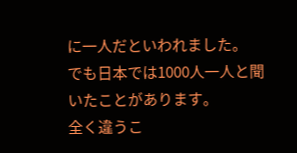に一人だといわれました。
でも日本では1000人一人と聞いたことがあります。
全く違うこ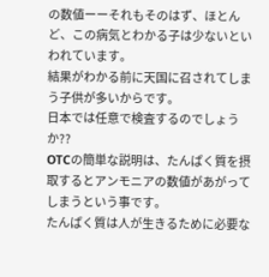の数値ーーそれもそのはず、ほとんど、この病気とわかる子は少ないといわれています。
結果がわかる前に天国に召されてしまう子供が多いからです。
日本では任意で検査するのでしょうか??
OTCの簡単な説明は、たんぱく質を摂取するとアンモニアの数値があがってしまうという事です。
たんぱく質は人が生きるために必要な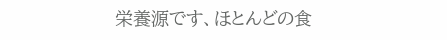栄養源です、ほとんどの食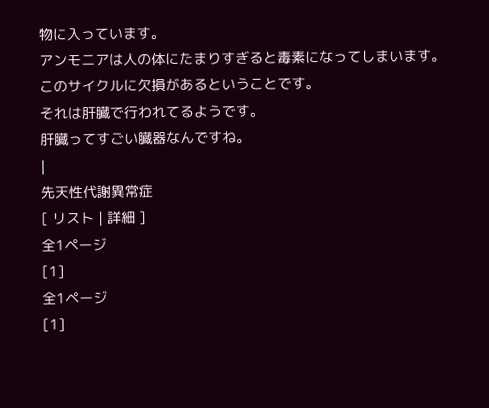物に入っています。
アンモニアは人の体にたまりすぎると毒素になってしまいます。
このサイクルに欠損があるということです。
それは肝臓で行われてるようです。
肝臓ってすごい臓器なんですね。
|
先天性代謝異常症
[ リスト | 詳細 ]
全1ページ
[1]
全1ページ
[1]